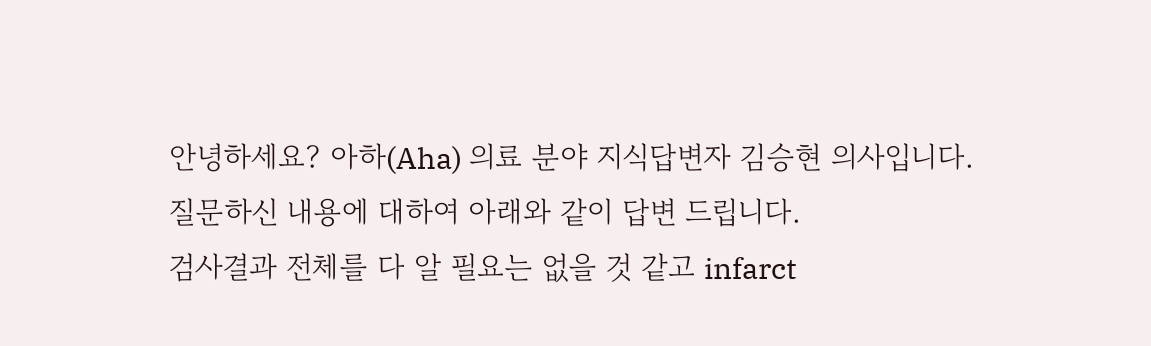안녕하세요? 아하(Aha) 의료 분야 지식답변자 김승현 의사입니다.
질문하신 내용에 대하여 아래와 같이 답변 드립니다.
검사결과 전체를 다 알 필요는 없을 것 같고 infarct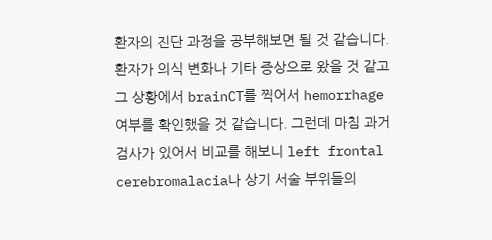환자의 진단 과정을 공부해보면 될 것 같습니다.
환자가 의식 변화나 기타 증상으로 왔을 것 같고 그 상황에서 brainCT를 찍어서 hemorrhage 여부를 확인했을 것 같습니다. 그런데 마침 과거 검사가 있어서 비교를 해보니 left frontal cerebromalacia나 상기 서술 부위들의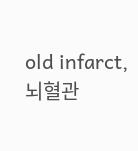old infarct, 뇌혈관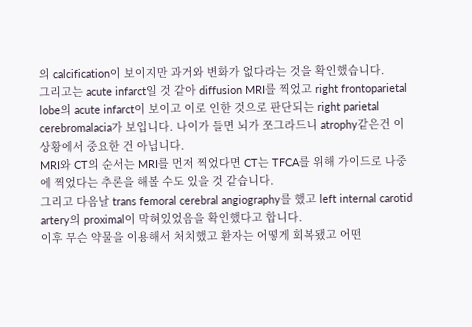의 calcification이 보이지만 과거와 변화가 없다라는 것을 확인했습니다.
그리고는 acute infarct일 것 같아 diffusion MRI를 찍었고 right frontoparietal lobe의 acute infarct이 보이고 이로 인한 것으로 판단되는 right parietal cerebromalacia가 보입니다. 나이가 들면 뇌가 쪼그라드니 atrophy같은건 이 상황에서 중요한 건 아닙니다.
MRI와 CT의 순서는 MRI를 먼저 찍었다면 CT는 TFCA를 위해 가이드로 나중에 찍었다는 추론을 해볼 수도 있을 것 같습니다.
그리고 다음날 trans femoral cerebral angiography를 했고 left internal carotid artery의 proximal이 막혀있었음을 확인했다고 합니다.
이후 무슨 약물을 이용해서 처치했고 환자는 어떻게 회복됐고 어떤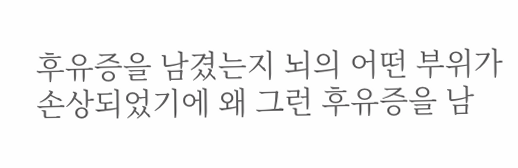후유증을 남겼는지 뇌의 어떤 부위가 손상되었기에 왜 그런 후유증을 남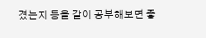겼는지 등을 같이 공부해보면 좋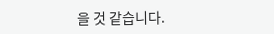을 것 같습니다.